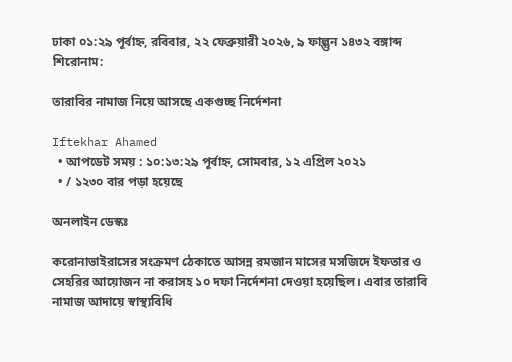ঢাকা ০১:২৯ পূর্বাহ্ন, রবিবার, ২২ ফেব্রুয়ারী ২০২৬, ৯ ফাল্গুন ১৪৩২ বঙ্গাব্দ
শিরোনাম:

তারাবির নামাজ নিয়ে আসছে একগুচ্ছ নির্দেশনা

Iftekhar Ahamed
  • আপডেট সময় : ১০:১৩:২৯ পূর্বাহ্ন, সোমবার, ১২ এপ্রিল ২০২১
  • / ১২৩০ বার পড়া হয়েছে

অনলাইন ডেস্কঃ

করোনাভাইরাসের সংক্রমণ ঠেকাতে আসন্ন রমজান মাসের মসজিদে ইফতার ও সেহরির আয়োজন না করাসহ ১০ দফা নির্দেশনা দেওয়া হয়েছিল। এবার তারাবি নামাজ আদায়ে স্বাস্থ্যবিধি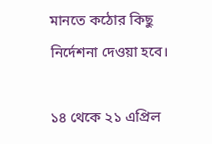মানতে কঠোর কিছু নির্দেশনা দেওয়া হবে।

১৪ থেকে ২১ এপ্রিল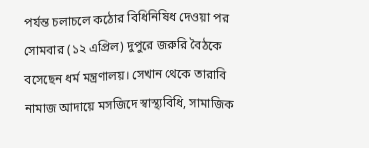পর্যন্ত চলাচলে কঠোর বিধিনিষিধ দেওয়া পর সোমবার (১২ এপ্রিল) দুপুরে জরুরি বৈঠকে বসেছেন ধর্ম মন্ত্রণালয়। সেখান থেকে তারাবি নামাজ আদায়ে মসজিদে স্বাস্থ্যবিধি, সামাজিক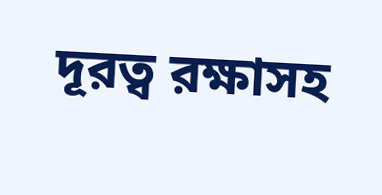দূরত্ব রক্ষাসহ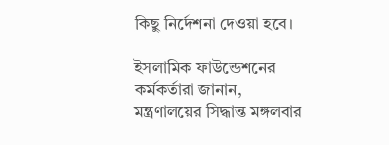কিছু নির্দেশনা দেওয়া হবে।

ইসলামিক ফাউন্ডেশনের কর্মকর্তারা জানান, মন্ত্রণালয়ের সিদ্ধান্ত মঙ্গলবার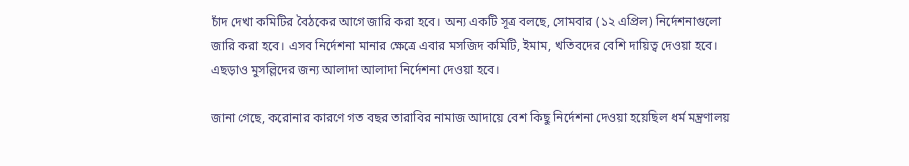চাঁদ দেখা কমিটির বৈঠকের আগে জারি করা হবে। অন্য একটি সূত্র বলছে, সোমবার (১২ এপ্রিল) নির্দেশনাগুলো জারি করা হবে। এসব নির্দেশনা মানার ক্ষেত্রে এবার মসজিদ কমিটি, ইমাম, খতিবদের বেশি দায়িত্ব দেওয়া হবে। এছড়াও মুসল্লিদের জন্য আলাদা আলাদা নির্দেশনা দেওয়া হবে।

জানা গেছে, করোনার কারণে গত বছর তারাবির নামাজ আদায়ে বেশ কিছু নির্দেশনা দেওয়া হয়েছিল ধর্ম মন্ত্রণালয়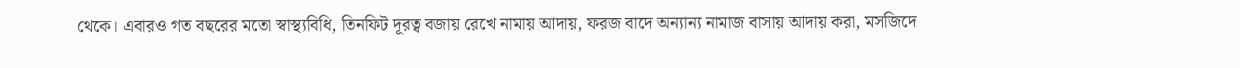থেকে। এবারও গত বছরের মতো স্বাস্থ্যবিধি, তিনফিট দূরত্ব বজায় রেখে নামায় আদায়, ফরজ বাদে অন্যান্য নামাজ বাসায় আদায় করা, মসজিদে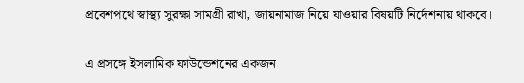প্রবেশপথে স্বাস্থ্য সুরক্ষা সামগ্রী রাখা, জায়নামাজ নিয়ে যাওয়ার বিষয়টি নির্দেশনায় থাকবে।

এ প্রসঙ্গে ইসলামিক ফাউন্ডেশনের একজন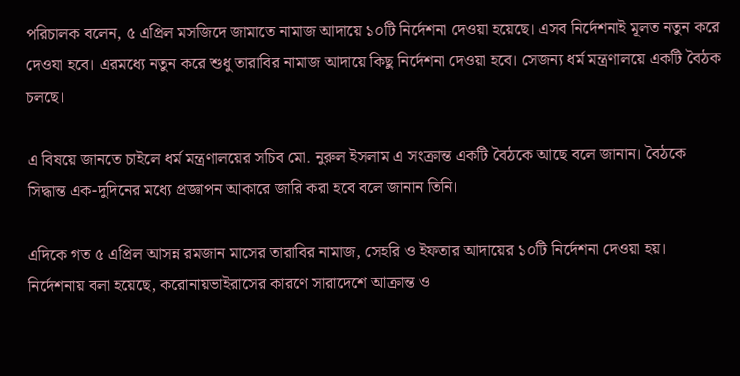পরিচালক বলেন, ৫ এপ্রিল মসজিদে জামাতে নামাজ আদায়ে ১০টি নির্দেশনা দেওয়া হয়েছে। এসব নির্দেশনাই মূলত নতুন করে দেওযা হবে। এরমধ্যে নতুন করে শুধু তারাবির নামাজ আদায়ে কিছু নির্দেশনা দেওয়া হবে। সেজন্য ধর্ম মন্ত্রণালয়ে একটি বৈঠক চলছে।

এ বিষয়ে জানতে চাইলে ধর্ম মন্ত্রণালয়ের সচিব মো. নুরুল ইসলাম এ সংক্রান্ত একটি বৈঠকে আছে বলে জানান। বৈঠকে সিদ্ধান্ত এক-দুদিনের মধ্যে প্রজ্ঞাপন আকারে জারি করা হবে বলে জানান তিনি।

এদিকে গত ৫ এপ্রিল আসন্ন রমজান মাসের তারাবির নামাজ, সেহরি ও ইফতার আদায়ের ১০টি নির্দেশনা দেওয়া হয়।
নির্দেশনায় বলা হয়েছে, করোনায়ভাইরাসের কারণে সারাদেশে আক্রান্ত ও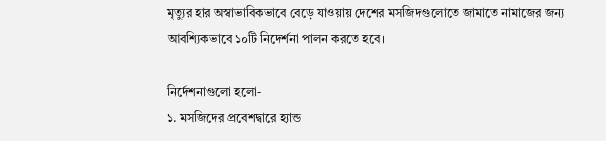মৃত্যুর হার অস্বাভাবিকভাবে বেড়ে যাওয়ায় দেশের মসজিদগুলোতে জামাতে নামাজের জন্য আবশ্যিকভাবে ১০টি নিদের্শনা পালন করতে হবে।

নির্দেশনাগুলো হলো-
১. মসজিদের প্রবেশদ্বারে হ্যান্ড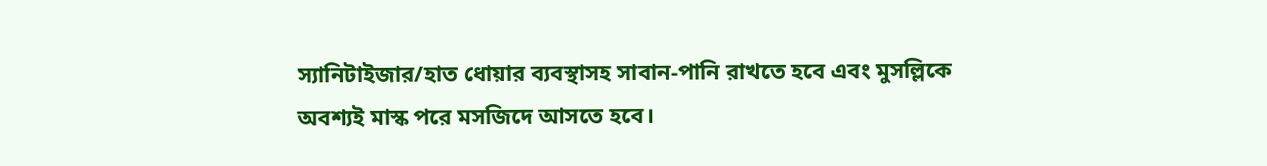স্যানিটাইজার/হাত ধোয়ার ব্যবস্থাসহ সাবান-পানি রাখতে হবে এবং মুসল্লিকে অবশ্যই মাস্ক পরে মসজিদে আসতে হবে।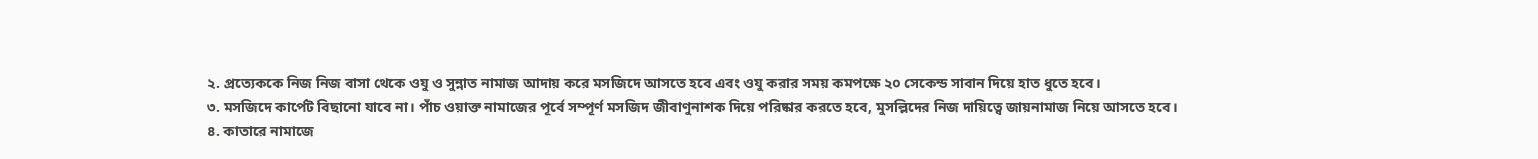২. প্রত্যেককে নিজ নিজ বাসা থেকে ওযু ও সুন্নাত নামাজ আদায় করে মসজিদে আসতে হবে এবং ওযু করার সময় কমপক্ষে ২০ সেকেন্ড সাবান দিয়ে হাত ধুতে হবে।
৩. মসজিদে কার্পেট বিছানো যাবে না। পাঁচ ওয়াক্ত নামাজের পূর্বে সম্পূর্ণ মসজিদ জীবাণুনাশক দিয়ে পরিষ্কার করতে হবে, মুসল্লিদের নিজ দায়িত্বে জায়নামাজ নিয়ে আসতে হবে।
৪. কাতারে নামাজে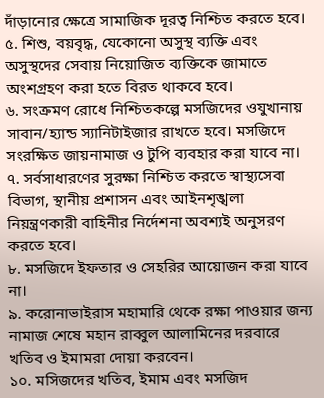দাঁড়ানোর ক্ষেত্রে সামাজিক দূরত্ব নিশ্চিত করতে হবে।
৫. শিশু, বয়বৃদ্ধ, যেকোনো অসুস্থ ব্যক্তি এবং অসুস্থদের সেবায় নিয়োজিত ব্যক্তিকে জামাতে অংশগ্রহণ করা হতে বিরত থাকবে হবে।
৬. সংক্রমণ রোধে নিশ্চিতকল্পে মসজিদের ওযুখানায় সাবান/হ্যান্ড স্যানিটাইজার রাখতে হবে। মসজিদে সংরক্ষিত জায়নামাজ ও টুপি ব্যবহার করা যাবে না।
৭. সর্বসাধারণের সুরক্ষা নিশ্চিত করতে স্বাস্থ্যসেবা বিভাগ, স্থানীয় প্রশাসন এবং আইনশৃঙ্খলা নিয়ন্ত্রণকারী বাহিনীর নির্দেশনা অবশ্যই অনুসরণ করতে হবে।
৮. মসজিদে ইফতার ও সেহরির আয়োজন করা যাবে না।
৯. করোনাভাইরাস মহামারি থেকে রক্ষা পাওয়ার জন্য নামাজ শেষে মহান রাব্বুল আলামিনের দরবারে খতিব ও ইমামরা দোয়া করবেন।
১০. মসিজদের খতিব, ইমাম এবং মসজিদ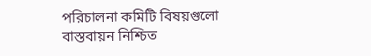পরিচালনা কমিটি বিষয়গুলো বাস্তবায়ন নিশ্চিত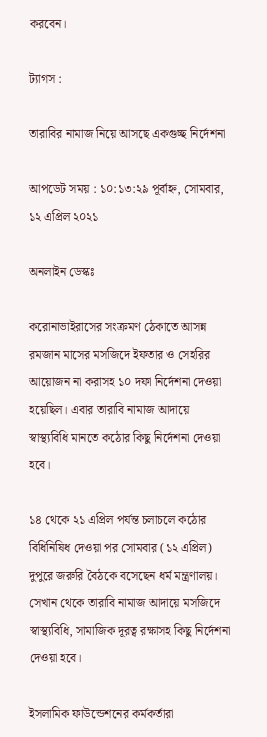করবেন।

ট্যাগস :

তারাবির নামাজ নিয়ে আসছে একগুচ্ছ নির্দেশনা

আপডেট সময় : ১০:১৩:২৯ পূর্বাহ্ন, সোমবার, ১২ এপ্রিল ২০২১

অনলাইন ডেস্কঃ

করোনাভাইরাসের সংক্রমণ ঠেকাতে আসন্ন রমজান মাসের মসজিদে ইফতার ও সেহরির আয়োজন না করাসহ ১০ দফা নির্দেশনা দেওয়া হয়েছিল। এবার তারাবি নামাজ আদায়ে স্বাস্থ্যবিধি মানতে কঠোর কিছু নির্দেশনা দেওয়া হবে।

১৪ থেকে ২১ এপ্রিল পর্যন্ত চলাচলে কঠোর বিধিনিষিধ দেওয়া পর সোমবার (১২ এপ্রিল) দুপুরে জরুরি বৈঠকে বসেছেন ধর্ম মন্ত্রণালয়। সেখান থেকে তারাবি নামাজ আদায়ে মসজিদে স্বাস্থ্যবিধি, সামাজিক দূরত্ব রক্ষাসহ কিছু নির্দেশনা দেওয়া হবে।

ইসলামিক ফাউন্ডেশনের কর্মকর্তারা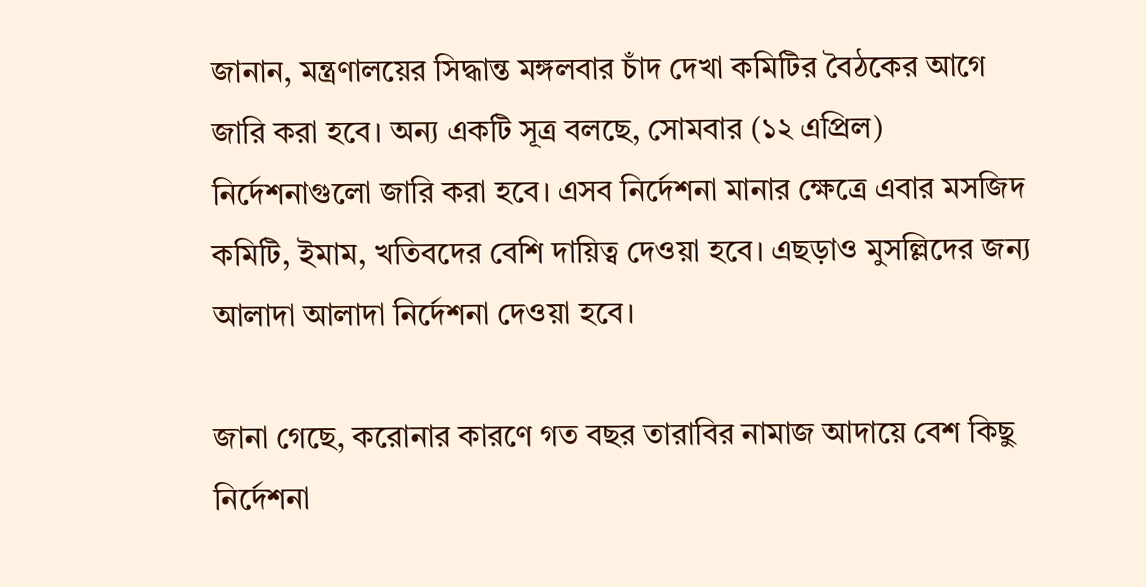জানান, মন্ত্রণালয়ের সিদ্ধান্ত মঙ্গলবার চাঁদ দেখা কমিটির বৈঠকের আগে জারি করা হবে। অন্য একটি সূত্র বলছে, সোমবার (১২ এপ্রিল) নির্দেশনাগুলো জারি করা হবে। এসব নির্দেশনা মানার ক্ষেত্রে এবার মসজিদ কমিটি, ইমাম, খতিবদের বেশি দায়িত্ব দেওয়া হবে। এছড়াও মুসল্লিদের জন্য আলাদা আলাদা নির্দেশনা দেওয়া হবে।

জানা গেছে, করোনার কারণে গত বছর তারাবির নামাজ আদায়ে বেশ কিছু নির্দেশনা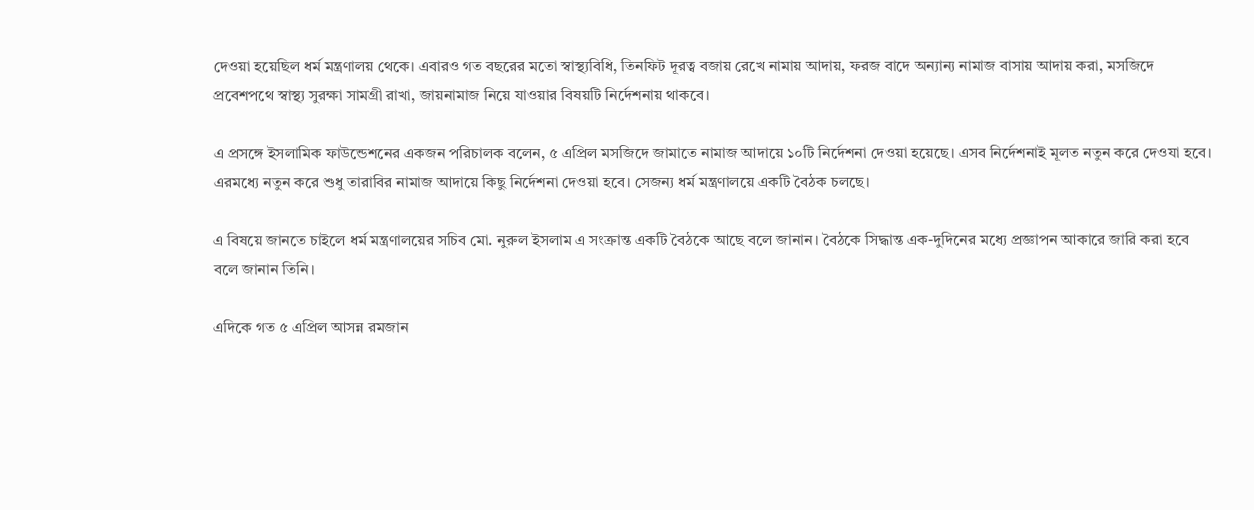দেওয়া হয়েছিল ধর্ম মন্ত্রণালয় থেকে। এবারও গত বছরের মতো স্বাস্থ্যবিধি, তিনফিট দূরত্ব বজায় রেখে নামায় আদায়, ফরজ বাদে অন্যান্য নামাজ বাসায় আদায় করা, মসজিদে প্রবেশপথে স্বাস্থ্য সুরক্ষা সামগ্রী রাখা, জায়নামাজ নিয়ে যাওয়ার বিষয়টি নির্দেশনায় থাকবে।

এ প্রসঙ্গে ইসলামিক ফাউন্ডেশনের একজন পরিচালক বলেন, ৫ এপ্রিল মসজিদে জামাতে নামাজ আদায়ে ১০টি নির্দেশনা দেওয়া হয়েছে। এসব নির্দেশনাই মূলত নতুন করে দেওযা হবে। এরমধ্যে নতুন করে শুধু তারাবির নামাজ আদায়ে কিছু নির্দেশনা দেওয়া হবে। সেজন্য ধর্ম মন্ত্রণালয়ে একটি বৈঠক চলছে।

এ বিষয়ে জানতে চাইলে ধর্ম মন্ত্রণালয়ের সচিব মো. নুরুল ইসলাম এ সংক্রান্ত একটি বৈঠকে আছে বলে জানান। বৈঠকে সিদ্ধান্ত এক-দুদিনের মধ্যে প্রজ্ঞাপন আকারে জারি করা হবে বলে জানান তিনি।

এদিকে গত ৫ এপ্রিল আসন্ন রমজান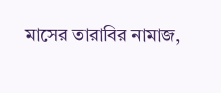মাসের তারাবির নামাজ,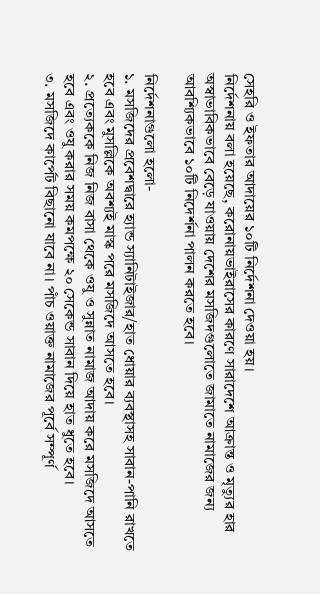সেহরি ও ইফতার আদায়ের ১০টি নির্দেশনা দেওয়া হয়।
নির্দেশনায় বলা হয়েছে, করোনায়ভাইরাসের কারণে সারাদেশে আক্রান্ত ও মৃত্যুর হার অস্বাভাবিকভাবে বেড়ে যাওয়ায় দেশের মসজিদগুলোতে জামাতে নামাজের জন্য আবশ্যিকভাবে ১০টি নিদের্শনা পালন করতে হবে।

নির্দেশনাগুলো হলো-
১. মসজিদের প্রবেশদ্বারে হ্যান্ড স্যানিটাইজার/হাত ধোয়ার ব্যবস্থাসহ সাবান-পানি রাখতে হবে এবং মুসল্লিকে অবশ্যই মাস্ক পরে মসজিদে আসতে হবে।
২. প্রত্যেককে নিজ নিজ বাসা থেকে ওযু ও সুন্নাত নামাজ আদায় করে মসজিদে আসতে হবে এবং ওযু করার সময় কমপক্ষে ২০ সেকেন্ড সাবান দিয়ে হাত ধুতে হবে।
৩. মসজিদে কার্পেট বিছানো যাবে না। পাঁচ ওয়াক্ত নামাজের পূর্বে সম্পূর্ণ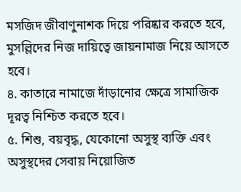মসজিদ জীবাণুনাশক দিয়ে পরিষ্কার করতে হবে, মুসল্লিদের নিজ দায়িত্বে জায়নামাজ নিয়ে আসতে হবে।
৪. কাতারে নামাজে দাঁড়ানোর ক্ষেত্রে সামাজিক দূরত্ব নিশ্চিত করতে হবে।
৫. শিশু, বয়বৃদ্ধ, যেকোনো অসুস্থ ব্যক্তি এবং অসুস্থদের সেবায় নিয়োজিত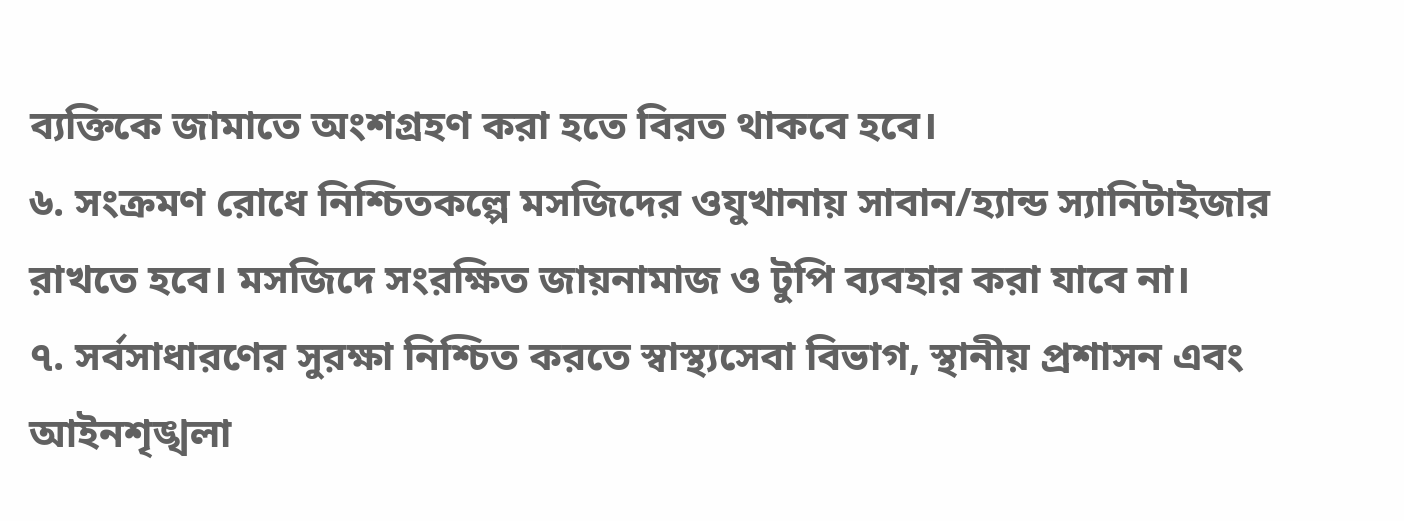ব্যক্তিকে জামাতে অংশগ্রহণ করা হতে বিরত থাকবে হবে।
৬. সংক্রমণ রোধে নিশ্চিতকল্পে মসজিদের ওযুখানায় সাবান/হ্যান্ড স্যানিটাইজার রাখতে হবে। মসজিদে সংরক্ষিত জায়নামাজ ও টুপি ব্যবহার করা যাবে না।
৭. সর্বসাধারণের সুরক্ষা নিশ্চিত করতে স্বাস্থ্যসেবা বিভাগ, স্থানীয় প্রশাসন এবং আইনশৃঙ্খলা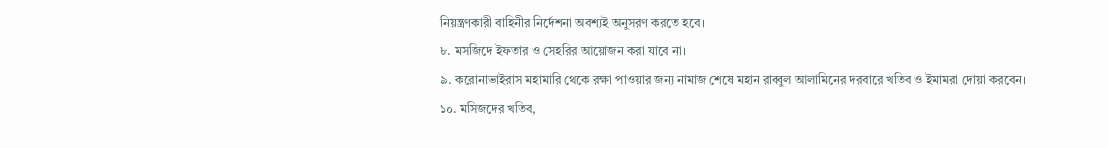নিয়ন্ত্রণকারী বাহিনীর নির্দেশনা অবশ্যই অনুসরণ করতে হবে।
৮. মসজিদে ইফতার ও সেহরির আয়োজন করা যাবে না।
৯. করোনাভাইরাস মহামারি থেকে রক্ষা পাওয়ার জন্য নামাজ শেষে মহান রাব্বুল আলামিনের দরবারে খতিব ও ইমামরা দোয়া করবেন।
১০. মসিজদের খতিব,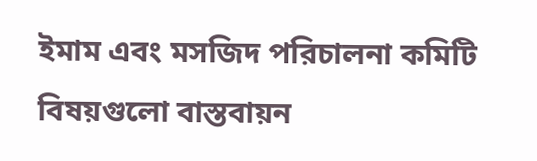ইমাম এবং মসজিদ পরিচালনা কমিটি বিষয়গুলো বাস্তবায়ন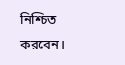নিশ্চিত করবেন।